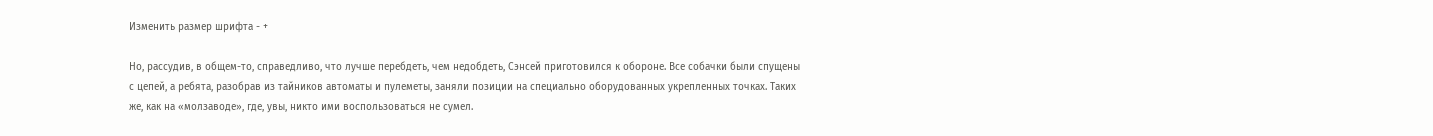Изменить размер шрифта - +

Но, рассудив, в общем-то, справедливо, что лучше перебдеть, чем недобдеть, Сэнсей приготовился к обороне. Все собачки были спущены с цепей, а ребята, разобрав из тайников автоматы и пулеметы, заняли позиции на специально оборудованных укрепленных точках. Таких же, как на «молзаводе», где, увы, никто ими воспользоваться не сумел.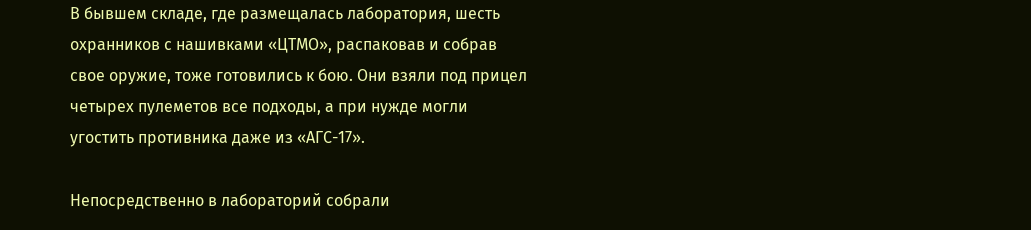В бывшем складе, где размещалась лаборатория, шесть охранников с нашивками «ЦТМО», распаковав и собрав свое оружие, тоже готовились к бою. Они взяли под прицел четырех пулеметов все подходы, а при нужде могли угостить противника даже из «АГС-17».

Непосредственно в лабораторий собрали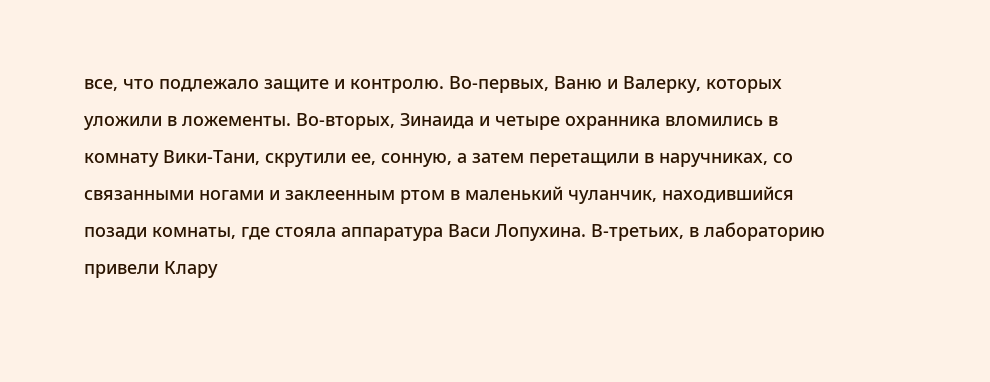все, что подлежало защите и контролю. Во-первых, Ваню и Валерку, которых уложили в ложементы. Во-вторых, Зинаида и четыре охранника вломились в комнату Вики-Тани, скрутили ее, сонную, а затем перетащили в наручниках, со связанными ногами и заклеенным ртом в маленький чуланчик, находившийся позади комнаты, где стояла аппаратура Васи Лопухина. В-третьих, в лабораторию привели Клару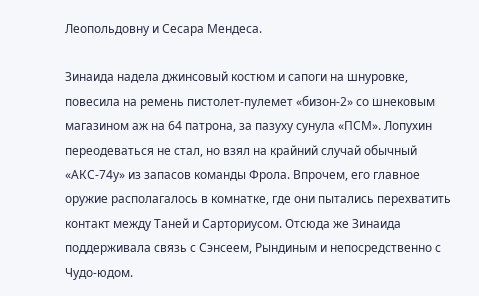Леопольдовну и Сесара Мендеса.

Зинаида надела джинсовый костюм и сапоги на шнуровке, повесила на ремень пистолет-пулемет «бизон-2» со шнековым магазином аж на 64 патрона, за пазуху сунула «ПСМ». Лопухин переодеваться не стал, но взял на крайний случай обычный «АКС-74у» из запасов команды Фрола. Впрочем, его главное оружие располагалось в комнатке, где они пытались перехватить контакт между Таней и Сарториусом. Отсюда же Зинаида поддерживала связь с Сэнсеем, Рындиным и непосредственно с Чудо-юдом.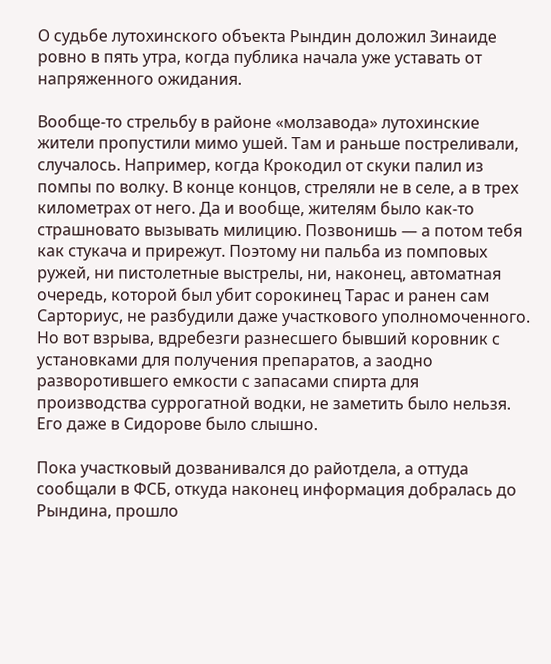О судьбе лутохинского объекта Рындин доложил Зинаиде ровно в пять утра, когда публика начала уже уставать от напряженного ожидания.

Вообще-то стрельбу в районе «молзавода» лутохинские жители пропустили мимо ушей. Там и раньше постреливали, случалось. Например, когда Крокодил от скуки палил из помпы по волку. В конце концов, стреляли не в селе, а в трех километрах от него. Да и вообще, жителям было как-то страшновато вызывать милицию. Позвонишь — а потом тебя как стукача и прирежут. Поэтому ни пальба из помповых ружей, ни пистолетные выстрелы, ни, наконец, автоматная очередь, которой был убит сорокинец Тарас и ранен сам Сарториус, не разбудили даже участкового уполномоченного. Но вот взрыва, вдребезги разнесшего бывший коровник с установками для получения препаратов, а заодно разворотившего емкости с запасами спирта для производства суррогатной водки, не заметить было нельзя. Его даже в Сидорове было слышно.

Пока участковый дозванивался до райотдела, а оттуда сообщали в ФСБ, откуда наконец информация добралась до Рындина, прошло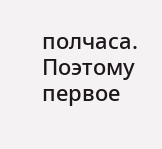полчаса. Поэтому первое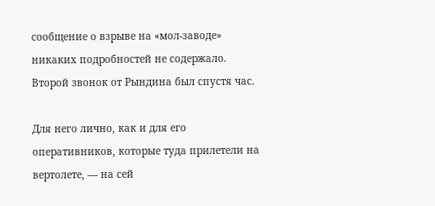сообщение о взрыве на «мол-заводе» никаких подробностей не содержало. Второй звонок от Рындина был спустя час.

Для него лично, как и для его оперативников, которые туда прилетели на вертолете, — на сей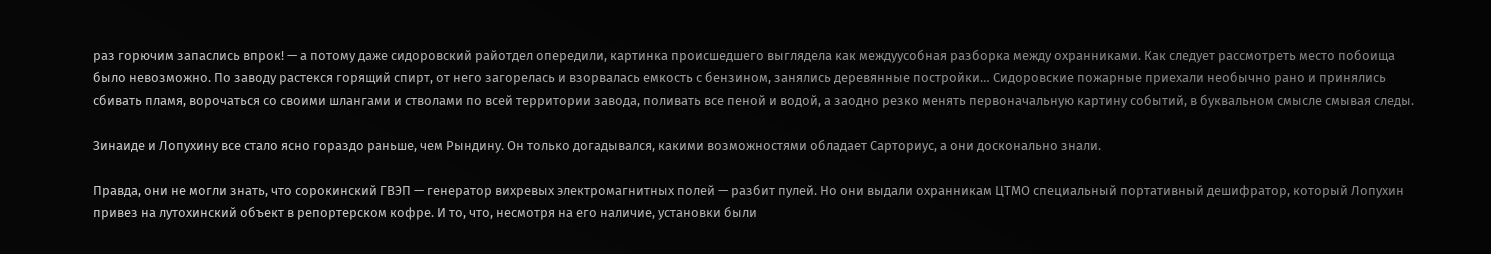раз горючим запаслись впрок! — а потому даже сидоровский райотдел опередили, картинка происшедшего выглядела как междуусобная разборка между охранниками. Как следует рассмотреть место побоища было невозможно. По заводу растекся горящий спирт, от него загорелась и взорвалась емкость с бензином, занялись деревянные постройки… Сидоровские пожарные приехали необычно рано и принялись сбивать пламя, ворочаться со своими шлангами и стволами по всей территории завода, поливать все пеной и водой, а заодно резко менять первоначальную картину событий, в буквальном смысле смывая следы.

Зинаиде и Лопухину все стало ясно гораздо раньше, чем Рындину. Он только догадывался, какими возможностями обладает Сарториус, а они досконально знали.

Правда, они не могли знать, что сорокинский ГВЭП — генератор вихревых электромагнитных полей — разбит пулей. Но они выдали охранникам ЦТМО специальный портативный дешифратор, который Лопухин привез на лутохинский объект в репортерском кофре. И то, что, несмотря на его наличие, установки были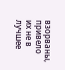взорваны, привело их не в лучшее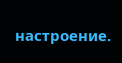настроение.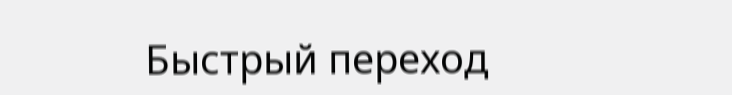Быстрый переход